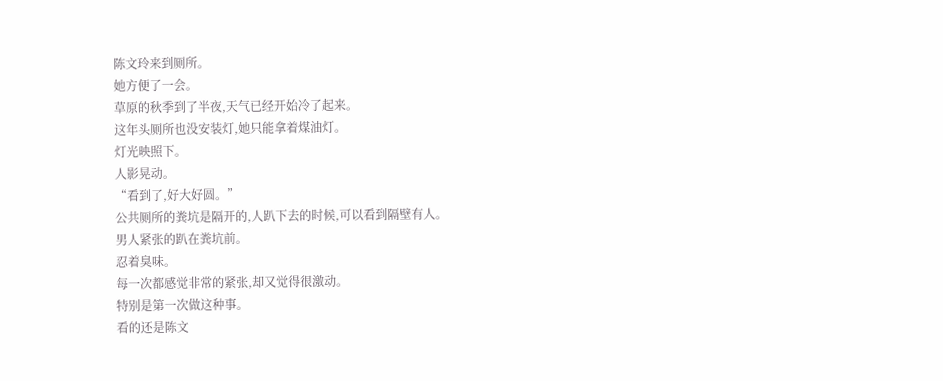陈文玲来到厕所。
她方便了一会。
草原的秋季到了半夜,天气已经开始冷了起来。
这年头厕所也没安装灯,她只能拿着煤油灯。
灯光映照下。
人影晃动。
“看到了,好大好圆。”
公共厕所的粪坑是隔开的,人趴下去的时候,可以看到隔壁有人。
男人紧张的趴在粪坑前。
忍着臭味。
每一次都感觉非常的紧张,却又觉得很激动。
特别是第一次做这种事。
看的还是陈文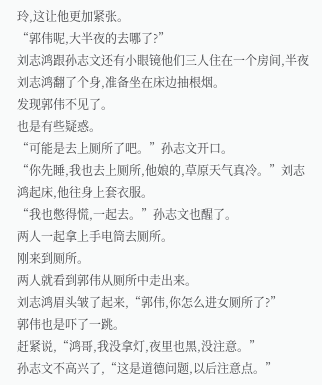玲,这让他更加紧张。
“郭伟呢,大半夜的去哪了?”
刘志鸿跟孙志文还有小眼镜他们三人住在一个房间,半夜刘志鸿翻了个身,准备坐在床边抽根烟。
发现郭伟不见了。
也是有些疑惑。
“可能是去上厕所了吧。”孙志文开口。
“你先睡,我也去上厕所,他娘的,草原天气真冷。”刘志鸿起床,他往身上套衣服。
“我也憋得慌,一起去。”孙志文也醒了。
两人一起拿上手电筒去厕所。
刚来到厕所。
两人就看到郭伟从厕所中走出来。
刘志鸿眉头皱了起来,“郭伟,你怎么进女厕所了?”
郭伟也是吓了一跳。
赶紧说,“鸿哥,我没拿灯,夜里也黑,没注意。”
孙志文不高兴了,“这是道德问题,以后注意点。”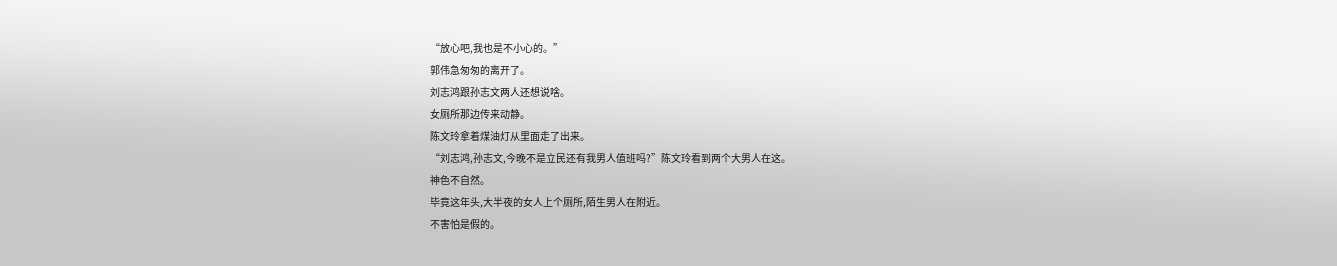“放心吧,我也是不小心的。”
郭伟急匆匆的离开了。
刘志鸿跟孙志文两人还想说啥。
女厕所那边传来动静。
陈文玲拿着煤油灯从里面走了出来。
“刘志鸿,孙志文,今晚不是立民还有我男人值班吗?”陈文玲看到两个大男人在这。
神色不自然。
毕竟这年头,大半夜的女人上个厕所,陌生男人在附近。
不害怕是假的。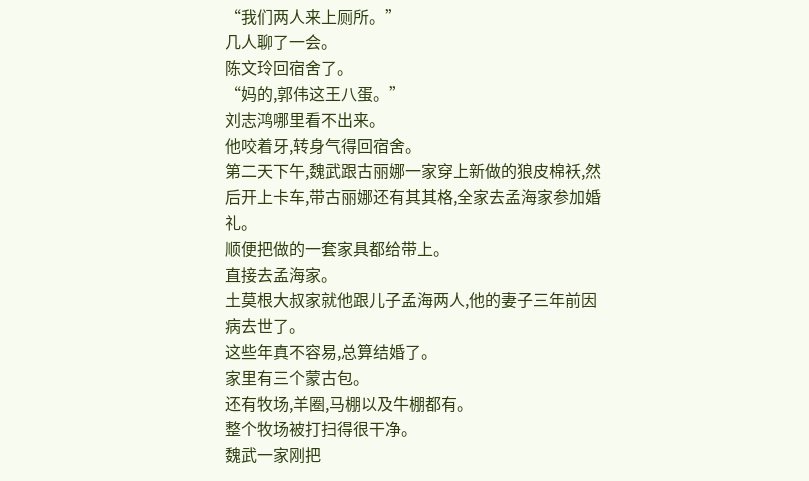“我们两人来上厕所。”
几人聊了一会。
陈文玲回宿舍了。
“妈的,郭伟这王八蛋。”
刘志鸿哪里看不出来。
他咬着牙,转身气得回宿舍。
第二天下午,魏武跟古丽娜一家穿上新做的狼皮棉袄,然后开上卡车,带古丽娜还有其其格,全家去孟海家参加婚礼。
顺便把做的一套家具都给带上。
直接去孟海家。
土莫根大叔家就他跟儿子孟海两人,他的妻子三年前因病去世了。
这些年真不容易,总算结婚了。
家里有三个蒙古包。
还有牧场,羊圈,马棚以及牛棚都有。
整个牧场被打扫得很干净。
魏武一家刚把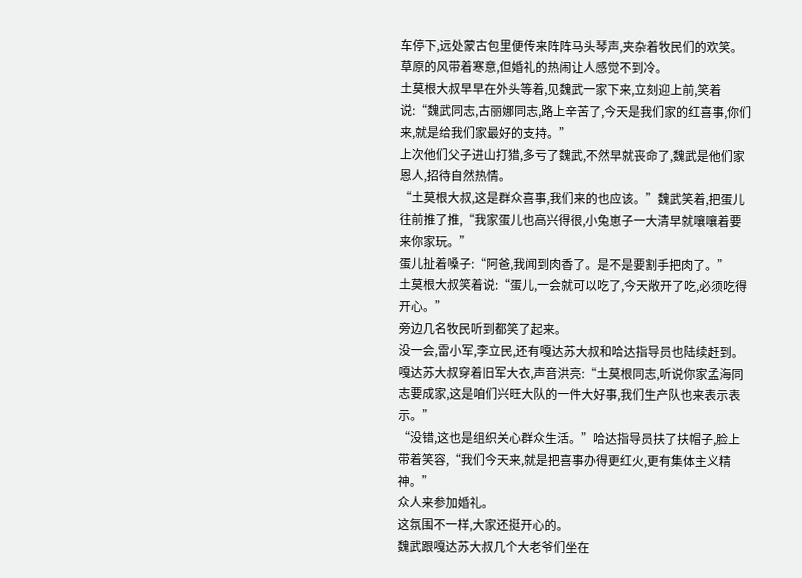车停下,远处蒙古包里便传来阵阵马头琴声,夹杂着牧民们的欢笑。
草原的风带着寒意,但婚礼的热闹让人感觉不到冷。
土莫根大叔早早在外头等着,见魏武一家下来,立刻迎上前,笑着说:“魏武同志,古丽娜同志,路上辛苦了,今天是我们家的红喜事,你们来,就是给我们家最好的支持。”
上次他们父子进山打猎,多亏了魏武,不然早就丧命了,魏武是他们家恩人,招待自然热情。
“土莫根大叔,这是群众喜事,我们来的也应该。”魏武笑着,把蛋儿往前推了推,“我家蛋儿也高兴得很,小兔崽子一大清早就嚷嚷着要来你家玩。”
蛋儿扯着嗓子:“阿爸,我闻到肉香了。是不是要割手把肉了。”
土莫根大叔笑着说:“蛋儿,一会就可以吃了,今天敞开了吃,必须吃得开心。”
旁边几名牧民听到都笑了起来。
没一会,雷小军,李立民,还有嘎达苏大叔和哈达指导员也陆续赶到。
嘎达苏大叔穿着旧军大衣,声音洪亮:“土莫根同志,听说你家孟海同志要成家,这是咱们兴旺大队的一件大好事,我们生产队也来表示表示。”
“没错,这也是组织关心群众生活。”哈达指导员扶了扶帽子,脸上带着笑容,“我们今天来,就是把喜事办得更红火,更有集体主义精神。”
众人来参加婚礼。
这氛围不一样,大家还挺开心的。
魏武跟嘎达苏大叔几个大老爷们坐在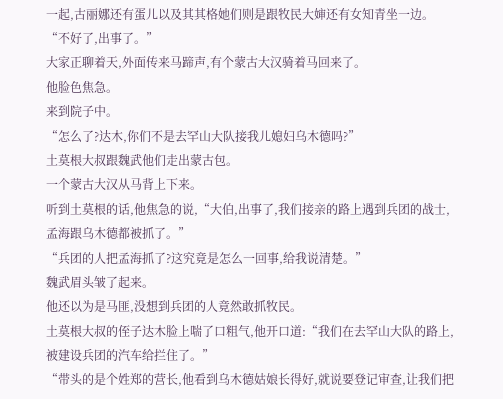一起,古丽娜还有蛋儿以及其其格她们则是跟牧民大婶还有女知青坐一边。
“不好了,出事了。”
大家正聊着天,外面传来马蹄声,有个蒙古大汉骑着马回来了。
他脸色焦急。
来到院子中。
“怎么了?达木,你们不是去罕山大队接我儿媳妇乌木德吗?”
土莫根大叔跟魏武他们走出蒙古包。
一个蒙古大汉从马背上下来。
听到土莫根的话,他焦急的说,“大伯,出事了,我们接亲的路上遇到兵团的战士,孟海跟乌木德都被抓了。”
“兵团的人把孟海抓了?这究竟是怎么一回事,给我说清楚。”
魏武眉头皱了起来。
他还以为是马匪,没想到兵团的人竟然敢抓牧民。
土莫根大叔的侄子达木脸上喘了口粗气,他开口道:“我们在去罕山大队的路上,被建设兵团的汽车给拦住了。”
“带头的是个姓郑的营长,他看到乌木德姑娘长得好,就说要登记审查,让我们把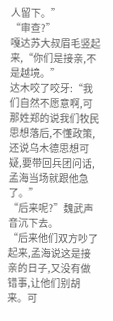人留下。”
“审查?”
嘎达苏大叔眉毛竖起来,“你们是接亲,不是越境。”
达木咬了咬牙:“我们自然不愿意啊,可那姓郑的说我们牧民思想落后,不懂政策,还说乌木德思想可疑,要带回兵团问话,孟海当场就跟他急了。”
“后来呢?”魏武声音沉下去。
“后来他们双方吵了起来,孟海说这是接亲的日子,又没有做错事,让他们别胡来。可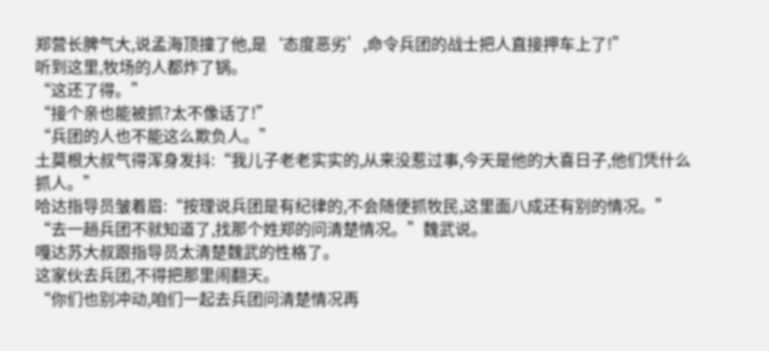郑营长脾气大,说孟海顶撞了他,是‘态度恶劣’,命令兵团的战士把人直接押车上了!”
听到这里,牧场的人都炸了锅。
“这还了得。”
“接个亲也能被抓?太不像话了!”
“兵团的人也不能这么欺负人。”
土莫根大叔气得浑身发抖:“我儿子老老实实的,从来没惹过事,今天是他的大喜日子,他们凭什么抓人。”
哈达指导员皱着眉:“按理说兵团是有纪律的,不会随便抓牧民,这里面八成还有别的情况。”
“去一趟兵团不就知道了,找那个姓郑的问清楚情况。”魏武说。
嘎达苏大叔跟指导员太清楚魏武的性格了。
这家伙去兵团,不得把那里闹翻天。
“你们也别冲动,咱们一起去兵团问清楚情况再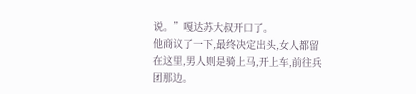说。”嘎达苏大叔开口了。
他商议了一下,最终决定出头,女人都留在这里,男人则是骑上马,开上车,前往兵团那边。